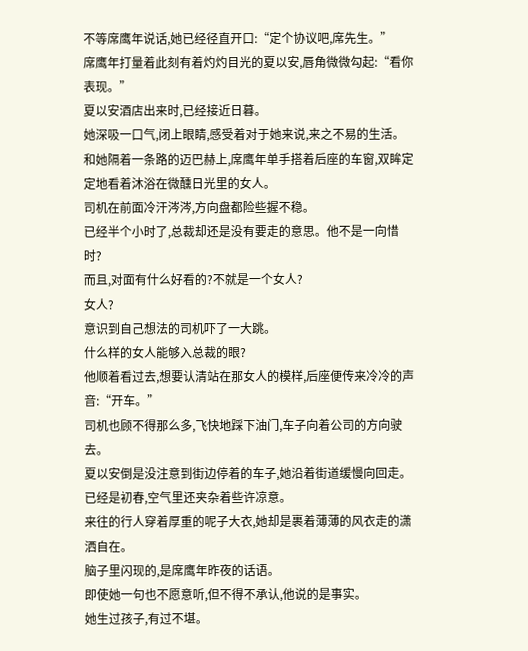不等席鹰年说话,她已经径直开口:“定个协议吧,席先生。”
席鹰年打量着此刻有着灼灼目光的夏以安,唇角微微勾起:“看你表现。”
夏以安酒店出来时,已经接近日暮。
她深吸一口气,闭上眼睛,感受着对于她来说,来之不易的生活。
和她隔着一条路的迈巴赫上,席鹰年单手搭着后座的车窗,双眸定定地看着沐浴在微醺日光里的女人。
司机在前面冷汗涔涔,方向盘都险些握不稳。
已经半个小时了,总裁却还是没有要走的意思。他不是一向惜时?
而且,对面有什么好看的?不就是一个女人?
女人?
意识到自己想法的司机吓了一大跳。
什么样的女人能够入总裁的眼?
他顺着看过去,想要认清站在那女人的模样,后座便传来冷冷的声音:“开车。”
司机也顾不得那么多,飞快地踩下油门,车子向着公司的方向驶去。
夏以安倒是没注意到街边停着的车子,她沿着街道缓慢向回走。
已经是初春,空气里还夹杂着些许凉意。
来往的行人穿着厚重的呢子大衣,她却是裹着薄薄的风衣走的潇洒自在。
脑子里闪现的,是席鹰年昨夜的话语。
即使她一句也不愿意听,但不得不承认,他说的是事实。
她生过孩子,有过不堪。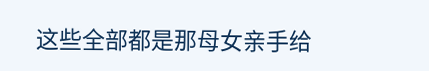这些全部都是那母女亲手给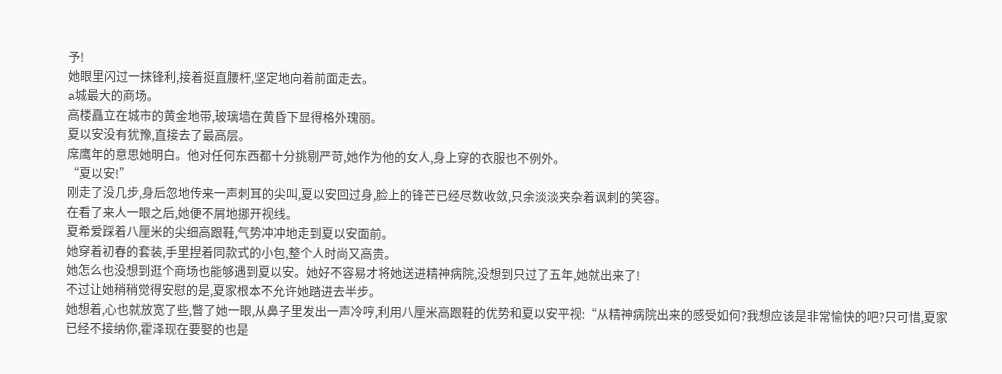予!
她眼里闪过一抹锋利,接着挺直腰杆,坚定地向着前面走去。
a城最大的商场。
高楼矗立在城市的黄金地带,玻璃墙在黄昏下显得格外瑰丽。
夏以安没有犹豫,直接去了最高层。
席鹰年的意思她明白。他对任何东西都十分挑剔严苛,她作为他的女人,身上穿的衣服也不例外。
“夏以安!”
刚走了没几步,身后忽地传来一声刺耳的尖叫,夏以安回过身,脸上的锋芒已经尽数收敛,只余淡淡夹杂着讽刺的笑容。
在看了来人一眼之后,她便不屑地挪开视线。
夏希爱踩着八厘米的尖细高跟鞋,气势冲冲地走到夏以安面前。
她穿着初春的套装,手里捏着同款式的小包,整个人时尚又高贵。
她怎么也没想到逛个商场也能够遇到夏以安。她好不容易才将她送进精神病院,没想到只过了五年,她就出来了!
不过让她稍稍觉得安慰的是,夏家根本不允许她踏进去半步。
她想着,心也就放宽了些,瞥了她一眼,从鼻子里发出一声冷哼,利用八厘米高跟鞋的优势和夏以安平视:“从精神病院出来的感受如何?我想应该是非常愉快的吧?只可惜,夏家已经不接纳你,霍泽现在要娶的也是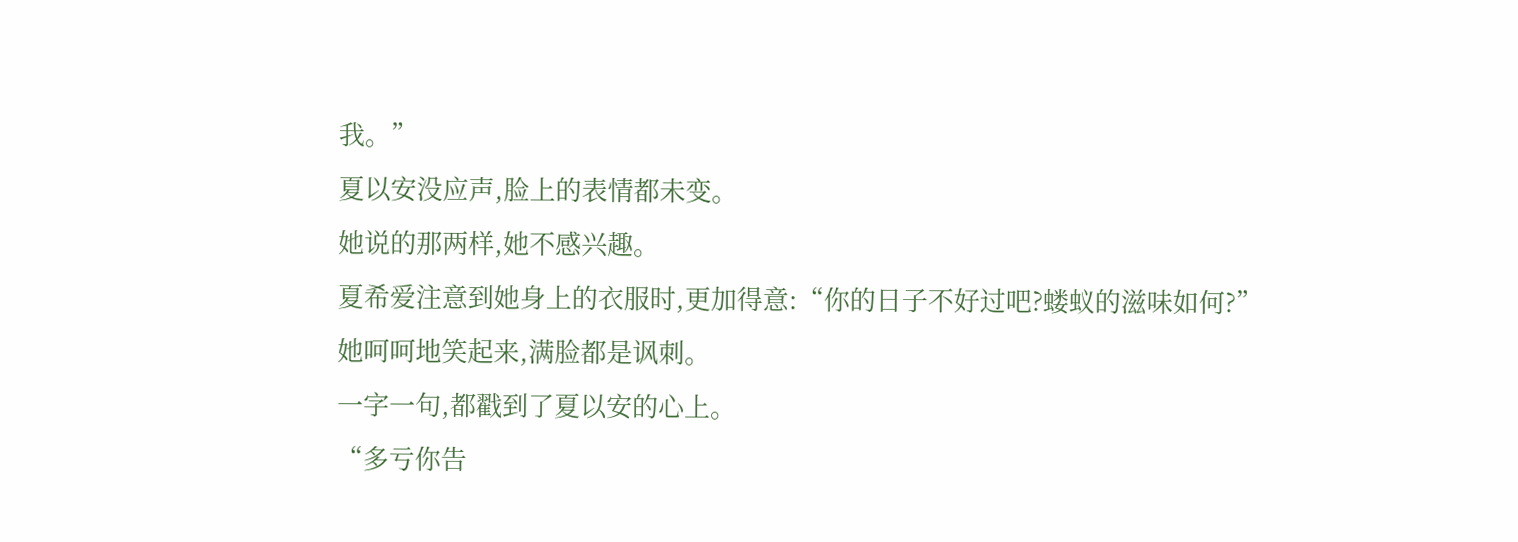我。”
夏以安没应声,脸上的表情都未变。
她说的那两样,她不感兴趣。
夏希爱注意到她身上的衣服时,更加得意:“你的日子不好过吧?蝼蚁的滋味如何?”
她呵呵地笑起来,满脸都是讽刺。
一字一句,都戳到了夏以安的心上。
“多亏你告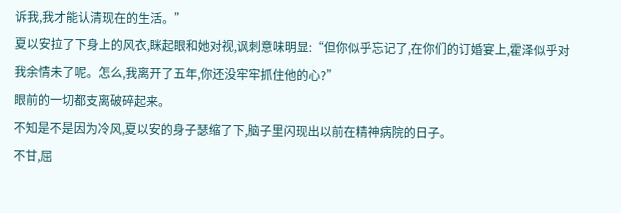诉我,我才能认清现在的生活。”
夏以安拉了下身上的风衣,眯起眼和她对视,讽刺意味明显:“但你似乎忘记了,在你们的订婚宴上,霍泽似乎对我余情未了呢。怎么,我离开了五年,你还没牢牢抓住他的心?”
眼前的一切都支离破碎起来。
不知是不是因为冷风,夏以安的身子瑟缩了下,脑子里闪现出以前在精神病院的日子。
不甘,屈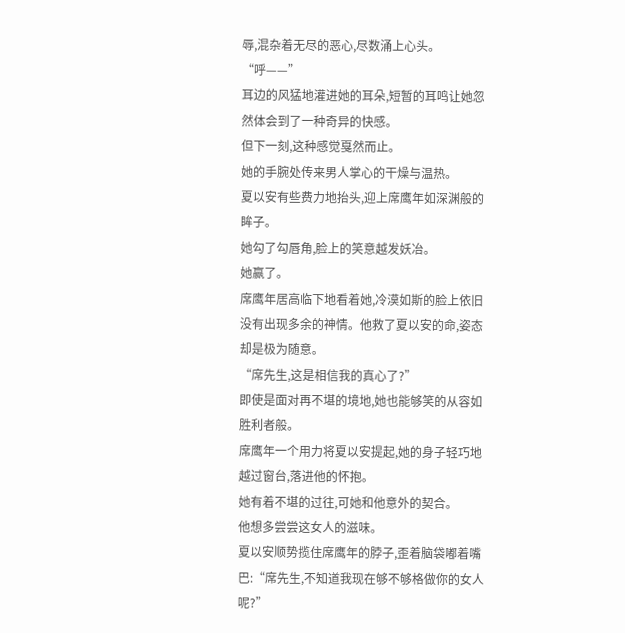辱,混杂着无尽的恶心,尽数涌上心头。
“呼——”
耳边的风猛地灌进她的耳朵,短暂的耳鸣让她忽然体会到了一种奇异的快感。
但下一刻,这种感觉戛然而止。
她的手腕处传来男人掌心的干燥与温热。
夏以安有些费力地抬头,迎上席鹰年如深渊般的眸子。
她勾了勾唇角,脸上的笑意越发妖冶。
她赢了。
席鹰年居高临下地看着她,冷漠如斯的脸上依旧没有出现多余的神情。他救了夏以安的命,姿态却是极为随意。
“席先生,这是相信我的真心了?”
即使是面对再不堪的境地,她也能够笑的从容如胜利者般。
席鹰年一个用力将夏以安提起,她的身子轻巧地越过窗台,落进他的怀抱。
她有着不堪的过往,可她和他意外的契合。
他想多尝尝这女人的滋味。
夏以安顺势揽住席鹰年的脖子,歪着脑袋嘟着嘴巴:“席先生,不知道我现在够不够格做你的女人呢?”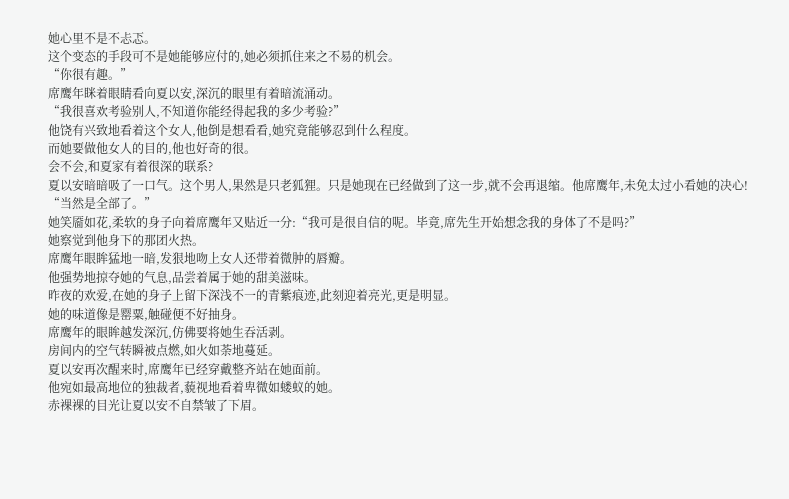她心里不是不忐忑。
这个变态的手段可不是她能够应付的,她必须抓住来之不易的机会。
“你很有趣。”
席鹰年眯着眼睛看向夏以安,深沉的眼里有着暗流涌动。
“我很喜欢考验别人,不知道你能经得起我的多少考验?”
他饶有兴致地看着这个女人,他倒是想看看,她究竟能够忍到什么程度。
而她要做他女人的目的,他也好奇的很。
会不会,和夏家有着很深的联系?
夏以安暗暗吸了一口气。这个男人,果然是只老狐狸。只是她现在已经做到了这一步,就不会再退缩。他席鹰年,未免太过小看她的决心!
“当然是全部了。”
她笑靥如花,柔软的身子向着席鹰年又贴近一分:“我可是很自信的呢。毕竟,席先生开始想念我的身体了不是吗?”
她察觉到他身下的那团火热。
席鹰年眼眸猛地一暗,发狠地吻上女人还带着微肿的唇瓣。
他强势地掠夺她的气息,品尝着属于她的甜美滋味。
昨夜的欢爱,在她的身子上留下深浅不一的青紫痕迹,此刻迎着亮光,更是明显。
她的味道像是罂粟,触碰便不好抽身。
席鹰年的眼眸越发深沉,仿佛要将她生吞活剥。
房间内的空气转瞬被点燃,如火如荼地蔓延。
夏以安再次醒来时,席鹰年已经穿戴整齐站在她面前。
他宛如最高地位的独裁者,藐视地看着卑微如蝼蚁的她。
赤裸裸的目光让夏以安不自禁皱了下眉。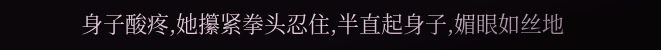身子酸疼,她攥紧拳头忍住,半直起身子,媚眼如丝地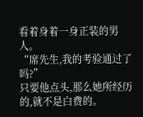看着身着一身正装的男人。
“席先生,我的考验通过了吗?”
只要他点头,那么她所经历的,就不是白费的。